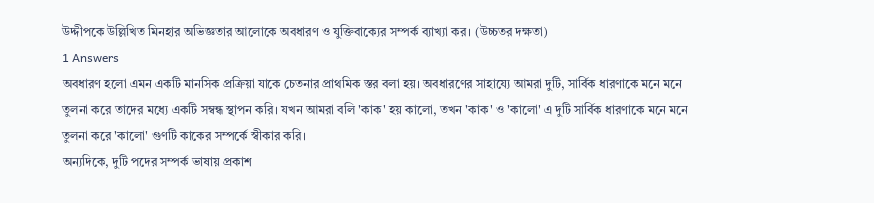উদ্দীপকে উল্লিখিত মিনহার অভিজ্ঞতার আলোকে অবধারণ ও যুক্তিবাক্যের সম্পর্ক ব্যাখ্যা কর। (উচ্চতর দক্ষতা)
1 Answers
অবধারণ হলো এমন একটি মানসিক প্রক্রিয়া যাকে চেতনার প্রাথমিক স্তর বলা হয়। অবধারণের সাহায্যে আমরা দুটি, সার্বিক ধারণাকে মনে মনে তুলনা করে তাদের মধ্যে একটি সম্বন্ধ স্থাপন করি। যখন আমরা বলি 'কাক' হয় কালো, তখন 'কাক' ও 'কালো' এ দুটি সার্বিক ধারণাকে মনে মনে তুলনা করে 'কালো' গুণটি কাকের সম্পর্কে স্বীকার করি।
অন্যদিকে, দুটি পদের সম্পর্ক ভাষায় প্রকাশ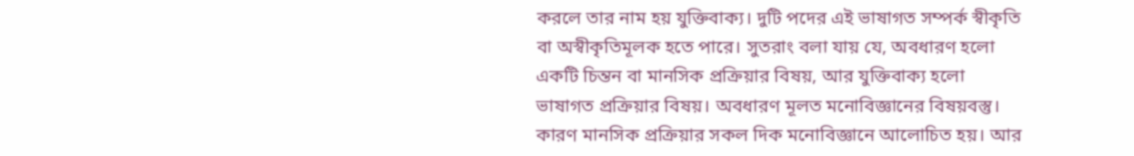করলে তার নাম হয় যুক্তিবাক্য। দুটি পদের এই ভাষাগত সম্পর্ক স্বীকৃতি বা অস্বীকৃতিমূলক হতে পারে। সুতরাং বলা যায় যে, অবধারণ হলো একটি চিন্তন বা মানসিক প্রক্রিয়ার বিষয়, আর যুক্তিবাক্য হলো ভাষাগত প্রক্রিয়ার বিষয়। অবধারণ মূলত মনোবিজ্ঞানের বিষয়বস্তু। কারণ মানসিক প্রক্রিয়ার সকল দিক মনোবিজ্ঞানে আলোচিত হয়। আর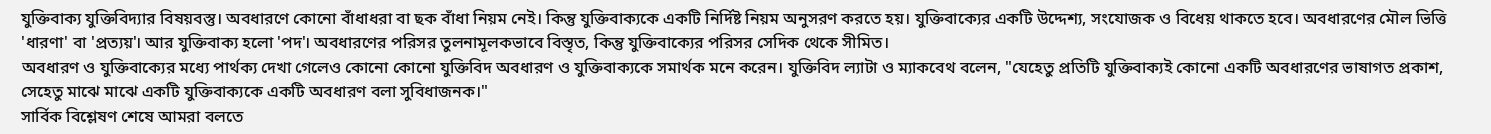যুক্তিবাক্য যুক্তিবিদ্যার বিষয়বস্তু। অবধারণে কোনো বাঁধাধরা বা ছক বাঁধা নিয়ম নেই। কিন্তু যুক্তিবাক্যকে একটি নির্দিষ্ট নিয়ম অনুসরণ করতে হয়। যুক্তিবাক্যের একটি উদ্দেশ্য, সংযোজক ও বিধেয় থাকতে হবে। অবধারণের মৌল ভিত্তি 'ধারণা' বা 'প্রত্যয়'। আর যুক্তিবাক্য হলো 'পদ'। অবধারণের পরিসর তুলনামূলকভাবে বিস্তৃত, কিন্তু যুক্তিবাক্যের পরিসর সেদিক থেকে সীমিত।
অবধারণ ও যুক্তিবাক্যের মধ্যে পার্থক্য দেখা গেলেও কোনো কোনো যুক্তিবিদ অবধারণ ও যুক্তিবাক্যকে সমার্থক মনে করেন। যুক্তিবিদ ল্যাটা ও ম্যাকবেথ বলেন, "যেহেতু প্রতিটি যুক্তিবাক্যই কোনো একটি অবধারণের ভাষাগত প্রকাশ, সেহেতু মাঝে মাঝে একটি যুক্তিবাক্যকে একটি অবধারণ বলা সুবিধাজনক।"
সার্বিক বিশ্লেষণ শেষে আমরা বলতে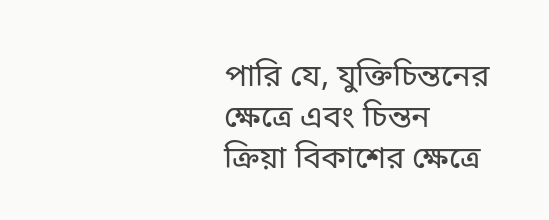পারি যে, যুক্তিচিন্তনের ক্ষেত্রে এবং চিন্তন ক্রিয়া বিকাশের ক্ষেত্রে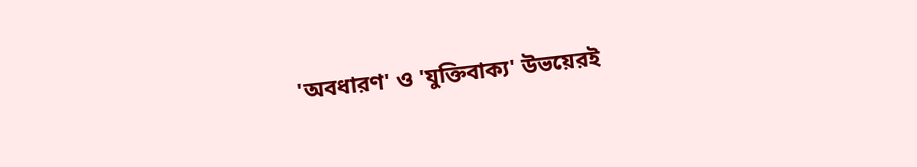'অবধারণ' ও 'যুক্তিবাক্য' উভয়েরই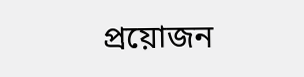প্রয়োজন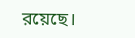রয়েছে।